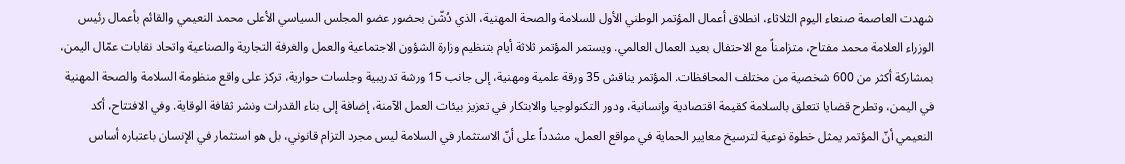شهدت العاصمة صنعاء اليوم الثلاثاء، انطلاق أعمال المؤتمر الوطني الأول للسلامة والصحة المهنية، الذي دُشّن بحضور عضو المجلس السياسي الأعلى محمد النعيمي والقائم بأعمال رئيس الوزراء العلامة محمد مفتاح، متزامناً مع الاحتفال بعيد العمال العالمي. ويستمر المؤتمر ثلاثة أيام بتنظيم وزارة الشؤون الاجتماعية والعمل والغرفة التجارية والصناعية واتحاد نقابات عمّال اليمن، بمشاركة أكثر من 600 شخصية من مختلف المحافظات. المؤتمر يناقش 35 ورقة علمية ومهنية، إلى جانب 15 ورشة تدريبية وجلسات حوارية، تركز على واقع منظومة السلامة والصحة المهنية في اليمن، وتطرح قضايا تتعلق بالسلامة كقيمة اقتصادية وإنسانية، ودور التكنولوجيا والابتكار في تعزيز بيئات العمل الآمنة، إضافة إلى بناء القدرات ونشر ثقافة الوقاية. وفي الافتتاح، أكد النعيمي أنّ المؤتمر يمثل خطوة نوعية لترسيخ معايير الحماية في مواقع العمل، مشدداً على أنّ الاستثمار في السلامة ليس مجرد التزام قانوني، بل هو استثمار في الإنسان باعتباره أساس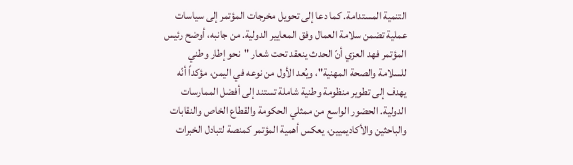التنمية المستدامة. كما دعا إلى تحويل مخرجات المؤتمر إلى سياسات عملية تضمن سلامة العمال وفق المعايير الدولية. من جانبه، أوضح رئيس المؤتمر فهد العزي أنّ الحدث ينعقد تحت شعار "نحو إطار وطني للسلامة والصحة المهنية"، ويُعد الأول من نوعه في اليمن، مؤكداً أنّه يهدف إلى تطوير منظومة وطنية شاملة تستند إلى أفضل الممارسات الدولية. الحضور الواسع من ممثلي الحكومة والقطاع الخاص والنقابات والباحثين والأكاديميين، يعكس أهمية المؤتمر كمنصة لتبادل الخبرات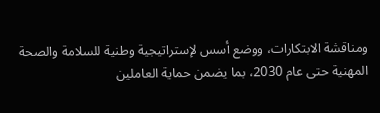ومناقشة الابتكارات، ووضع أسس لإستراتيجية وطنية للسلامة والصحة المهنية حتى عام 2030، بما يضمن حماية العاملين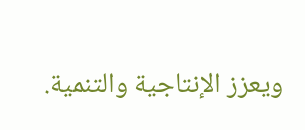ويعزز الإنتاجية والتنمية.